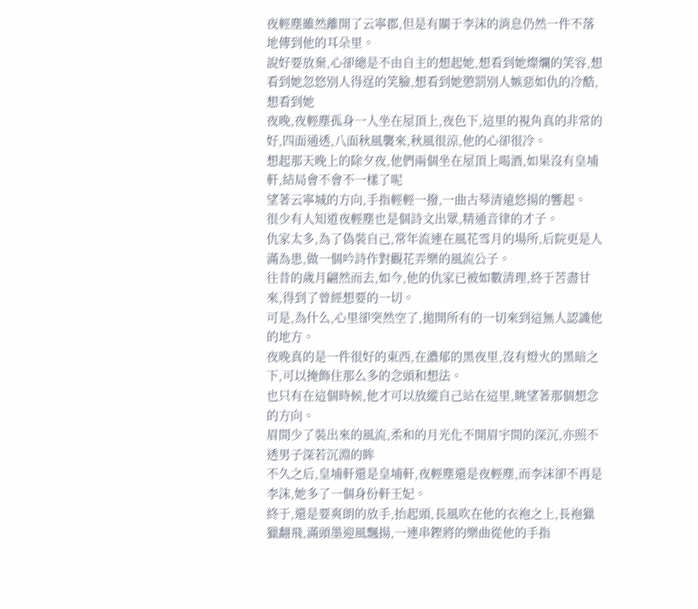夜輕塵雖然離開了云寧郡,但是有關于李沫的消息仍然一件不落地傳到他的耳朵里。
說好要放棄,心卻總是不由自主的想起她,想看到她燦爛的笑容,想看到她忽悠別人得逞的笑臉,想看到她懲罰別人嫉惡如仇的冷酷,想看到她
夜晚,夜輕塵孤身一人坐在屋頂上,夜色下,這里的視角真的非常的好,四面通透,八面秋風襲來,秋風很涼,他的心卻很冷。
想起那天晚上的除夕夜,他們兩個坐在屋頂上喝酒,如果沒有皇埔軒,結局會不會不一樣了呢
望著云寧城的方向,手指輕輕一撥,一曲古琴清遠悠揚的響起。
很少有人知道夜輕塵也是個詩文出眾,精通音律的才子。
仇家太多,為了偽裝自己,常年流連在風花雪月的場所,后院更是人滿為患,做一個吟詩作對觀花弄樂的風流公子。
往昔的歲月翩然而去,如今,他的仇家已被如數清理,終于苦盡甘來,得到了曾經想要的一切。
可是,為什么,心里卻突然空了,拋開所有的一切來到這無人認識他的地方。
夜晚真的是一件很好的東西,在濃郁的黑夜里,沒有燈火的黑暗之下,可以掩飾住那么多的念頭和想法。
也只有在這個時候,他才可以放縱自己站在這里,眺望著那個想念的方向。
眉間少了裝出來的風流,柔和的月光化不開眉宇間的深沉,亦照不透男子深若沉淵的眸
不久之后,皇埔軒還是皇埔軒,夜輕塵還是夜輕塵,而李沫卻不再是李沫,她多了一個身份軒王妃。
終于,還是要爽朗的放手,抬起頭,長風吹在他的衣袍之上,長袍獵獵翻飛,滿頭墨迎風飄揚,一連串鏗將的樂曲從他的手指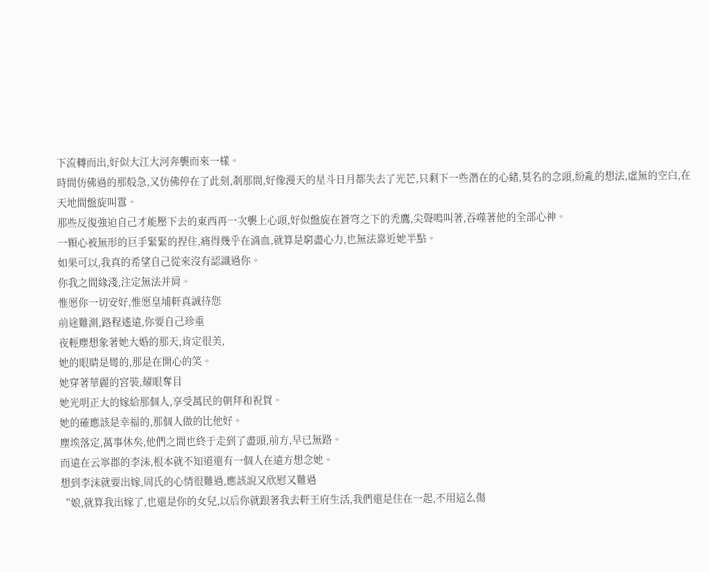下流轉而出,好似大江大河奔襲而來一樣。
時間仿佛過的那般急,又仿佛停在了此刻,剎那間,好像漫天的星斗日月都失去了光芒,只剩下一些潛在的心緒,莫名的念頭,紛亂的想法,虛無的空白,在天地間盤旋叫囂。
那些反復強迫自己才能壓下去的東西再一次襲上心頭,好似盤旋在蒼穹之下的禿鷹,尖聲鳴叫著,吞噬著他的全部心神。
一顆心被無形的巨手緊緊的捏住,痛得幾乎在滴血,就算是窮盡心力,也無法靠近她半點。
如果可以,我真的希望自己從來沒有認識過你。
你我之間緣淺,注定無法并肩。
惟愿你一切安好,惟愿皇埔軒真誠待您
前途難測,路程遙遠,你要自己珍重
夜輕塵想象著她大婚的那天,肯定很美,
她的眼睛是彎的,那是在開心的笑。
她穿著華麗的宮裝,耀眼奪目
她光明正大的嫁給那個人,享受萬民的朝拜和祝賀。
她的確應該是幸福的,那個人做的比他好。
塵埃落定,萬事休矣,他們之間也終于走到了盡頭,前方,早已無路。
而遠在云寧郡的李沫,根本就不知道還有一個人在遠方想念她。
想到李沫就要出嫁,周氏的心情很難過,應該說又欣慰又難過
“娘,就算我出嫁了,也還是你的女兒,以后你就跟著我去軒王府生活,我們還是住在一起,不用這么傷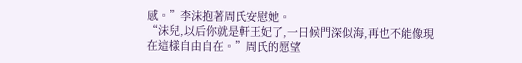感。”李沫抱著周氏安慰她。
“沫兒,以后你就是軒王妃了,一日候門深似海,再也不能像現在這樣自由自在。”周氏的愿望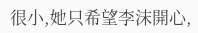很小,她只希望李沫開心,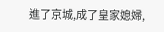進了京城,成了皇家媳婦,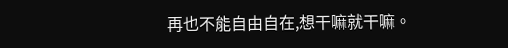再也不能自由自在,想干嘛就干嘛。